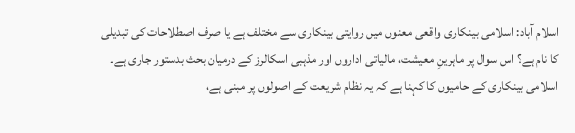اسلام آباد: اسلامی بینکاری واقعی معنوں میں روایتی بینکاری سے مختلف ہے یا صرف اصطلاحات کی تبدیلی کا نام ہے؟ اس سوال پر ماہرینِ معیشت، مالیاتی اداروں اور مذہبی اسکالرز کے درمیان بحث بدستور جاری ہے۔
اسلامی بینکاری کے حامیوں کا کہنا ہے کہ یہ نظام شریعت کے اصولوں پر مبنی ہے،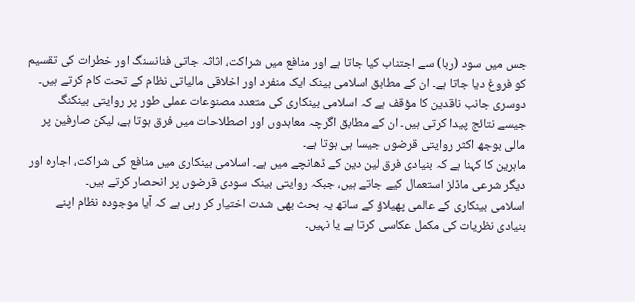جس میں سود (ربا) سے اجتناب کیا جاتا ہے اور منافع میں شراکت، اثاثہ جاتی فنانسنگ اور خطرات کی تقسیم کو فروغ دیا جاتا ہے۔ ان کے مطابق اسلامی بینک ایک منفرد اور اخلاقی مالیاتی نظام کے تحت کام کرتے ہیں۔
دوسری جانب ناقدین کا مؤقف ہے کہ اسلامی بینکاری کی متعدد مصنوعات عملی طور پر روایتی بینکنگ جیسے نتائج پیدا کرتی ہیں۔ ان کے مطابق اگرچہ معاہدوں اور اصطلاحات میں فرق ہوتا ہے، لیکن صارفین پر مالی بوجھ اکثر روایتی قرضوں جیسا ہی ہوتا ہے۔
ماہرین کا کہنا ہے کہ بنیادی فرق لین دین کے ڈھانچے میں ہے۔ اسلامی بینکاری میں منافع کی شراکت، اجارہ اور دیگر شرعی ماڈلز استعمال کیے جاتے ہیں، جبکہ روایتی بینک سودی قرضوں پر انحصار کرتے ہیں۔
اسلامی بینکاری کے عالمی پھیلاؤ کے ساتھ یہ بحث بھی شدت اختیار کر رہی ہے کہ آیا موجودہ نظام اپنے بنیادی نظریات کی مکمل عکاسی کرتا ہے یا نہیں۔